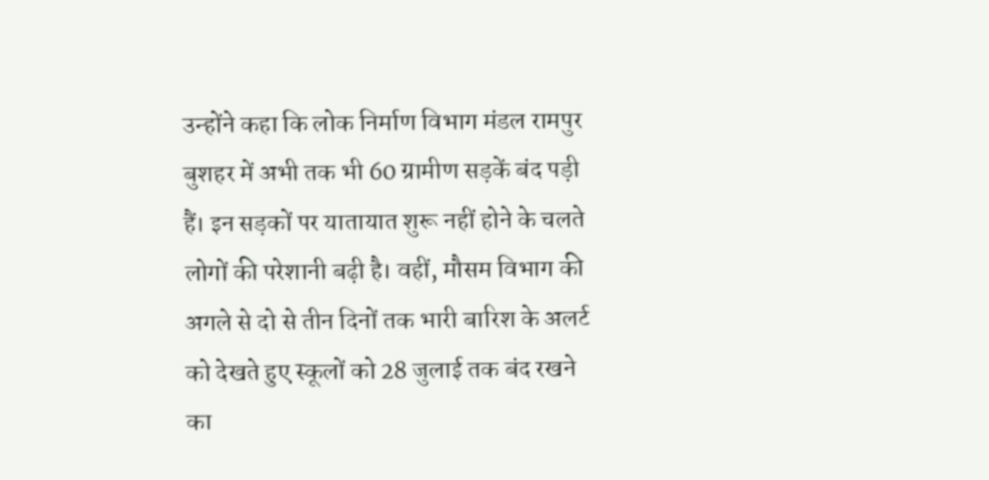उन्होंने कहा कि लोक निर्माण विभाग मंडल रामपुर बुशहर में अभी तक भी 60 ग्रामीण सड़कें बंद पड़ी हैं। इन सड़कों पर यातायात शुरू नहीं होने के चलते लोगों की परेशानी बढ़ी है। वहीं, मौसम विभाग की अगले से दो से तीन दिनों तक भारी बारिश के अलर्ट को देखते हुए स्कूलों को 28 जुलाई तक बंद रखने का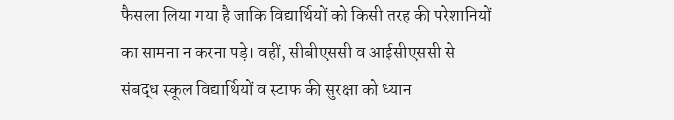फैसला लिया गया है जाकि विद्यार्थियों को किसी तरह की परेशानियों का सामना न करना पड़े। वहीं, सीबीएससी व आईसीएससी से संबद्ध स्कूल विद्यार्थियों व स्टाफ की सुरक्षा को ध्यान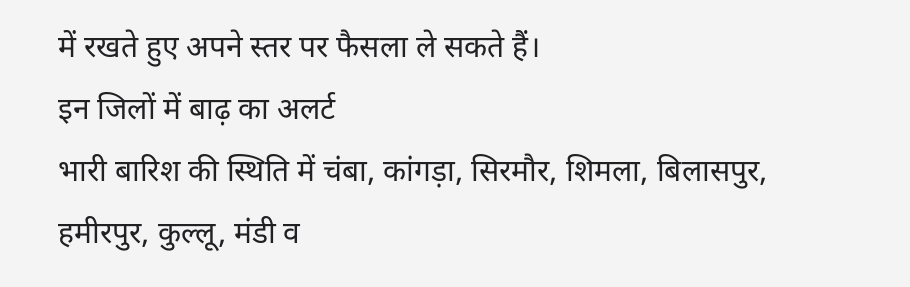में रखते हुए अपने स्तर पर फैसला ले सकते हैं।
इन जिलों में बाढ़ का अलर्ट
भारी बारिश की स्थिति में चंबा, कांगड़ा, सिरमौर, शिमला, बिलासपुर, हमीरपुर, कुल्लू, मंडी व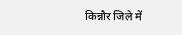किन्नौर जिले में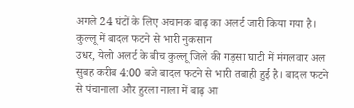अगले 24 घंटों के लिए अचानक बाढ़ का अलर्ट जारी किया गया है।
कुल्लू में बादल फटने से भारी नुकसान
उधर, येलो अलर्ट के बीच कुल्लू जिले की गड़सा घाटी में मंगलवार अल सुबह करीब 4:00 बजे बादल फटने से भारी तबाही हुई है। बादल फटने से पंचानाला और हुरला नाला में बाढ़ आ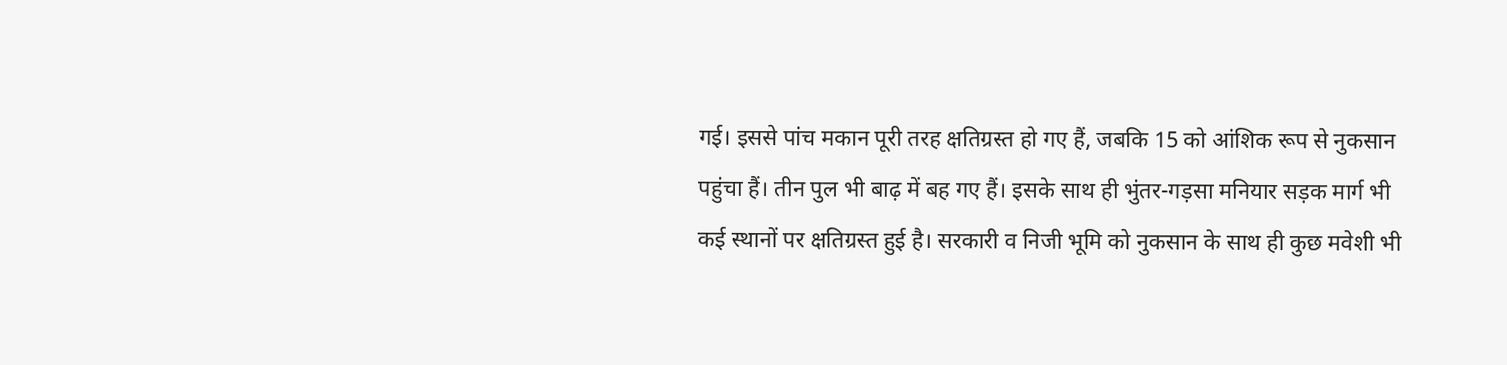गई। इससे पांच मकान पूरी तरह क्षतिग्रस्त हो गए हैं, जबकि 15 को आंशिक रूप से नुकसान पहुंचा हैं। तीन पुल भी बाढ़ में बह गए हैं। इसके साथ ही भुंतर-गड़सा मनियार सड़क मार्ग भी कई स्थानों पर क्षतिग्रस्त हुई है। सरकारी व निजी भूमि को नुकसान के साथ ही कुछ मवेशी भी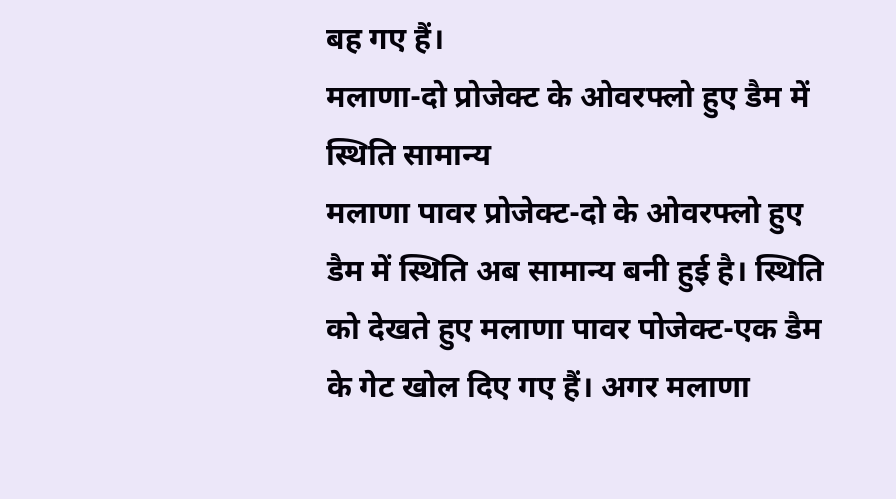बह गए हैं।
मलाणा-दो प्रोजेक्ट के ओवरफ्लो हुए डैम में स्थिति सामान्य
मलाणा पावर प्रोजेक्ट-दो के ओवरफ्लो हुए डैम में स्थिति अब सामान्य बनी हुई है। स्थिति को देखते हुए मलाणा पावर पोजेक्ट-एक डैम के गेट खोल दिए गए हैं। अगर मलाणा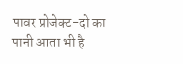पावर प्रोजेक्ट-दो का पानी आता भी है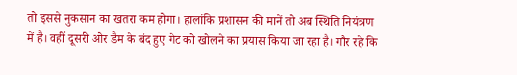तो इससे नुकसान का खतरा कम होगा। हालांकि प्रशासन की मानें तो अब स्थिति नियंत्रण में है। वहीं दूसरी ओर डैम के बंद हुए गेट को खोलने का प्रयास किया जा रहा है। गौर रहे कि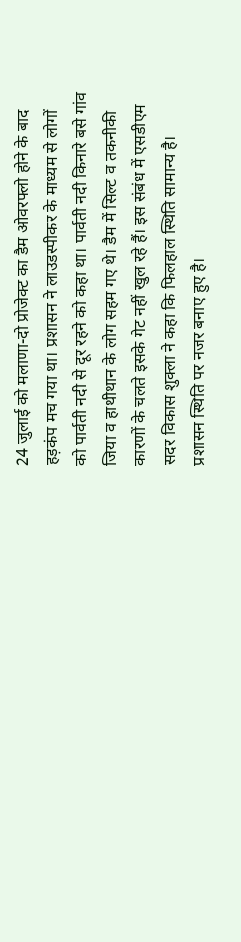24 जुलाई को मलाणा-दो प्रोजेक्ट का डैम ओवरफ्लो होने के बाद हड़कंप मच गया था। प्रशासन ने लाउडस्पीकर के माध्यम से लोगों को पार्वती नदी से दूर रहने को कहा था। पार्वती नदी किनारे बसे गांव जिया व हाथीथान के लोग सहम गए थे। डैम में सिल्ट व तकनीकी कारणों के चलते इसके गेट नहीं खुल रहे हैं। इस संबंध में एसडीएम सदर विकास शुक्ला ने कहा कि फिलहाल स्थिति सामान्य है। प्रशासन स्थिति पर नजर बनाए हुए है।